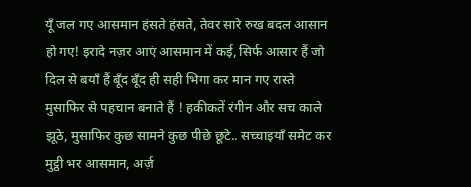यूँ जल गए आसमान हंसते हंसते, तेवर सारे रुख बदल आसान हो गए! इरादे नज़र आएं आसमान में कई, सिर्फ आसार हैं जो दिल से बयाँ हैं बूँद बूँद ही सही भिगा कर मान गए रास्ते मुसाफिर से पहचान बनाते हैं ! हकीकतें रंगीन और सच काले झूठे, मुसाफिर कुछ सामने कुछ पीछे छूटे.. सच्चाइयाँ समेट कर मुट्ठी भर आसमान, अर्ज़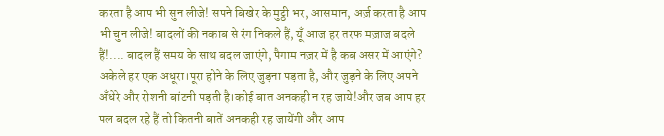करता है आप भी सुन लीजे! सपने बिखेर के मुट्ठी भर, आसमान, अर्ज़ करता है आप भी चुन लीजे! बादलों की नकाब से रंग निकले हैं, यूँ आज हर तरफ मज़ाज बदले हैं!.... बादल हैं समय के साथ बदल जाएंगे, पैगाम नज़र में है कब असर में आएंगे?
अकेले हर एक अधूरा।पूरा होने के लिए जुड़ना पड़ता है, और जुड़ने के लिए अपने अँधेरे और रोशनी बांटनी पड़ती है।कोई बात अनकही न रह जाये!और जब आप हर पल बदल रहे हैं तो कितनी बातें अनकही रह जायेंगी और आप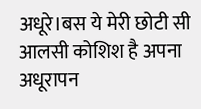अधूरे।बस ये मेरी छोटी सी आलसी कोशिश है अपना अधूरापन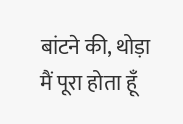बांटने की, थोड़ा मैं पूरा होता हूँ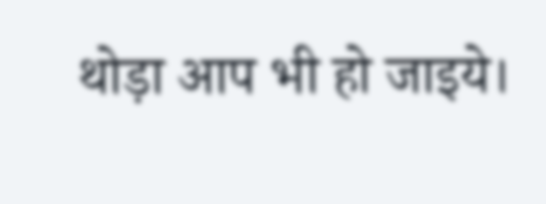थोड़ा आप भी हो जाइये।